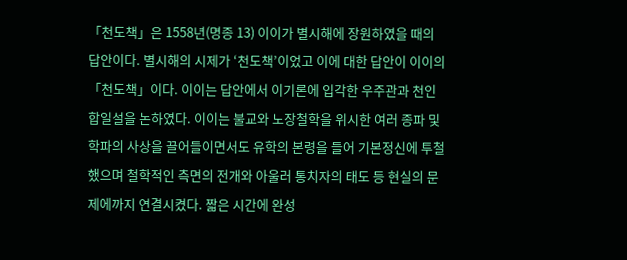「천도책」은 1558년(명종 13) 이이가 별시해에 장원하였을 때의 답안이다. 별시해의 시제가 ‘천도책’이었고 이에 대한 답안이 이이의 「천도책」이다. 이이는 답안에서 이기론에 입각한 우주관과 천인합일설을 논하였다. 이이는 불교와 노장철학을 위시한 여러 종파 및 학파의 사상을 끌어들이면서도 유학의 본령을 들어 기본정신에 투철했으며 철학적인 측면의 전개와 아울러 통치자의 태도 등 현실의 문제에까지 연결시켰다. 짧은 시간에 완성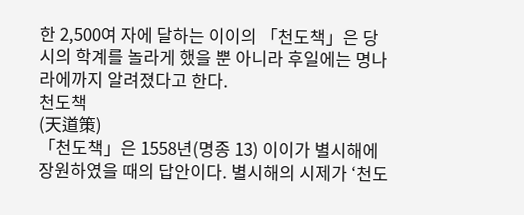한 2,500여 자에 달하는 이이의 「천도책」은 당시의 학계를 놀라게 했을 뿐 아니라 후일에는 명나라에까지 알려졌다고 한다.
천도책
(天道策)
「천도책」은 1558년(명종 13) 이이가 별시해에 장원하였을 때의 답안이다. 별시해의 시제가 ‘천도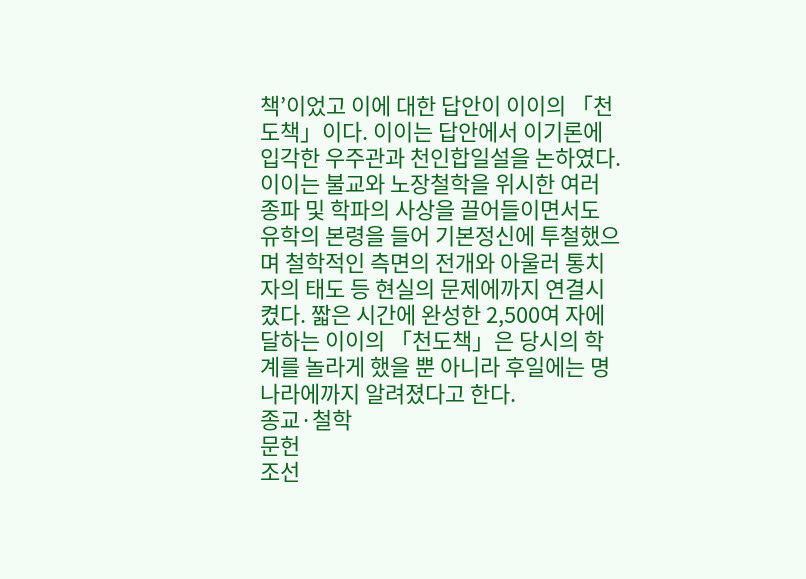책’이었고 이에 대한 답안이 이이의 「천도책」이다. 이이는 답안에서 이기론에 입각한 우주관과 천인합일설을 논하였다. 이이는 불교와 노장철학을 위시한 여러 종파 및 학파의 사상을 끌어들이면서도 유학의 본령을 들어 기본정신에 투철했으며 철학적인 측면의 전개와 아울러 통치자의 태도 등 현실의 문제에까지 연결시켰다. 짧은 시간에 완성한 2,500여 자에 달하는 이이의 「천도책」은 당시의 학계를 놀라게 했을 뿐 아니라 후일에는 명나라에까지 알려졌다고 한다.
종교·철학
문헌
조선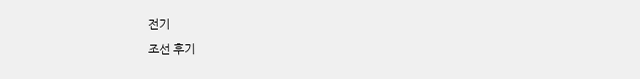전기
조선 후기